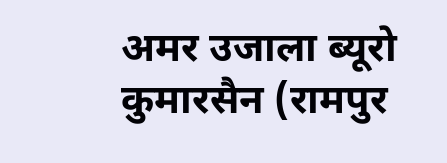अमर उजाला ब्यूरो
कुमारसैन (रामपुर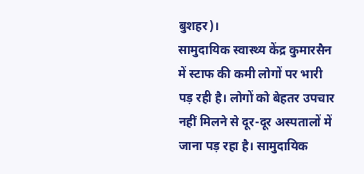बुशहर)।
सामुदायिक स्वास्थ्य केंद्र कुमारसैन में स्टाफ की कमी लोगों पर भारी पड़ रही है। लोगों को बेहतर उपचार नहीं मिलने से दूर-दूर अस्पतालों में जाना पड़ रहा है। सामुदायिक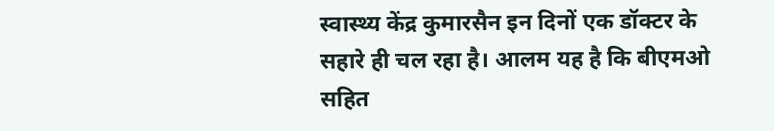स्वास्थ्य केंद्र कुमारसैन इन दिनों एक डॉक्टर के सहारे ही चल रहा है। आलम यह है कि बीएमओ सहित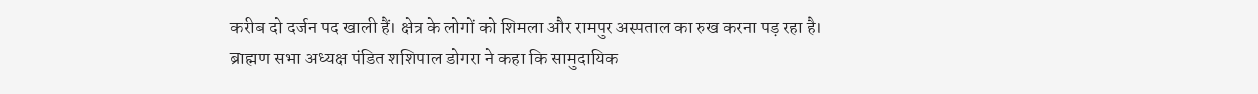करीब दो दर्जन पद खाली हैं। क्षेत्र के लोगों को शिमला और रामपुर अस्पताल का रुख करना पड़ रहा है।
ब्राह्मण सभा अध्यक्ष पंडित शशिपाल डोगरा ने कहा कि सामुदायिक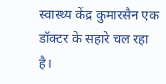स्वास्थ्य केंद्र कुमारसैन एक डॉक्टर के सहारे चल रहा है।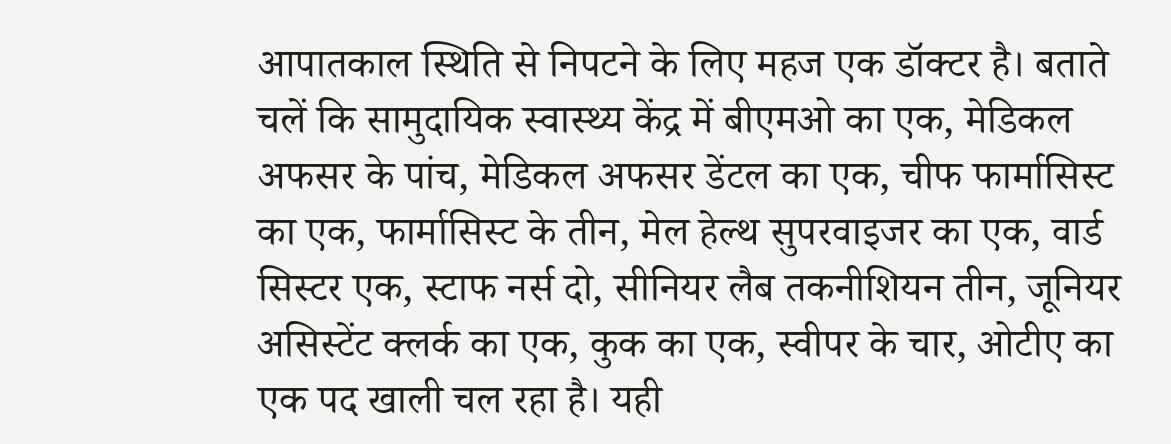आपातकाल स्थिति से निपटने के लिए महज एक डॉक्टर है। बताते चलें कि सामुदायिक स्वास्थ्य केंद्र में बीएमओ का एक, मेडिकल अफसर के पांच, मेडिकल अफसर डेंटल का एक, चीफ फार्मासिस्ट का एक, फार्मासिस्ट के तीन, मेल हेल्थ सुपरवाइजर का एक, वार्ड सिस्टर एक, स्टाफ नर्स दो, सीनियर लैब तकनीशियन तीन, जूनियर असिस्टेंट क्लर्क का एक, कुक का एक, स्वीपर के चार, ओटीए का एक पद खाली चल रहा है। यही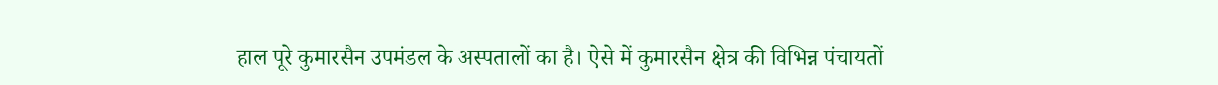हाल पूरे कुमारसैन उपमंडल के अस्पतालों का है। ऐसे में कुमारसैन क्षेत्र की विभिन्न पंचायतों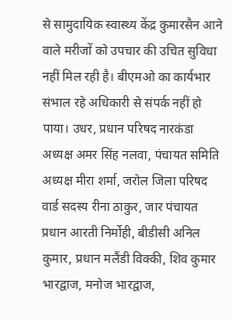से सामुदायिक स्वास्थ्य केंद्र कुमारसैन आने वाले मरीजों को उपचार की उचित सुविधा नहीं मिल रही है। बीएमओ का कार्यभार संभाल रहे अधिकारी से संपर्क नहीं हो पाया। उधर, प्रधान परिषद नारकंडा अध्यक्ष अमर सिंह नलवा, पंचायत समिति अध्यक्ष मीरा शर्मा, जरोल जिला परिषद वार्ड सदस्य रीना ठाकुर, जार पंचायत प्रधान आरती निर्मोही, बीडीसी अनिल कुमार, प्रधान मलैंडी विक्की, शिव कुमार भारद्वाज, मनोज भारद्वाज,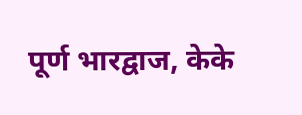पूर्ण भारद्वाज, केके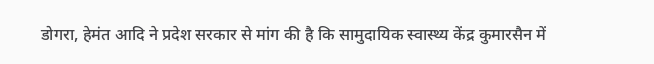डोगरा, हेमंत आदि ने प्रदेश सरकार से मांग की है कि सामुदायिक स्वास्थ्य केंद्र कुमारसैन में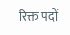रिक्त पदों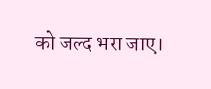को जल्द भरा जाए।